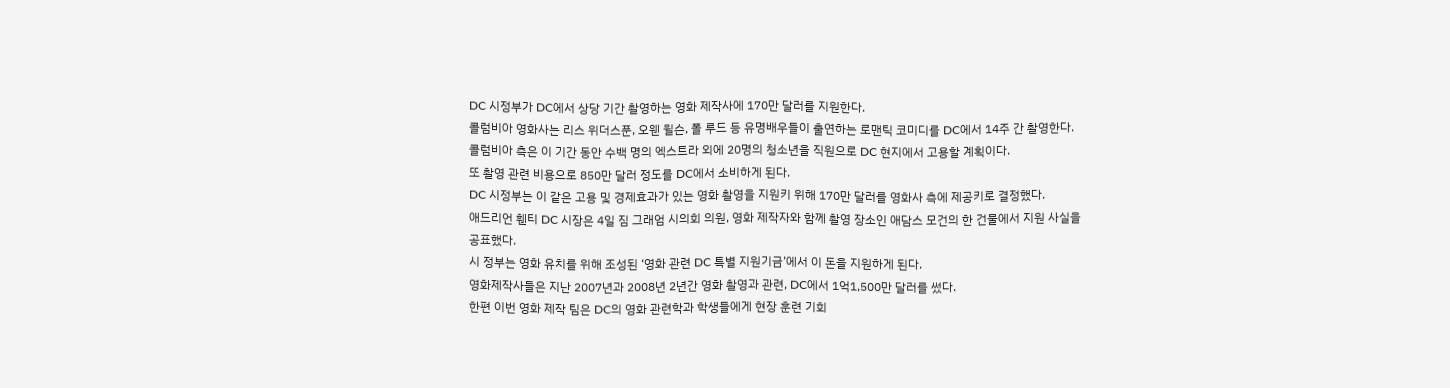DC 시정부가 DC에서 상당 기간 촬영하는 영화 제작사에 170만 달러를 지원한다.
콜럼비아 영화사는 리스 위더스푼, 오웬 윌슨, 폴 루드 등 유명배우들이 출연하는 로맨틱 코미디를 DC에서 14주 간 촬영한다.
콜럼비아 측은 이 기간 동안 수백 명의 엑스트라 외에 20명의 청소년을 직원으로 DC 현지에서 고용할 계획이다.
또 촬영 관련 비용으로 850만 달러 정도를 DC에서 소비하게 된다.
DC 시정부는 이 같은 고용 및 경제효과가 있는 영화 촬영을 지원키 위해 170만 달러를 영화사 측에 제공키로 결정했다.
애드리언 휀티 DC 시장은 4일 짐 그래엄 시의회 의원, 영화 제작자와 함께 촬영 장소인 애담스 모건의 한 건물에서 지원 사실을 공표했다.
시 정부는 영화 유치를 위해 조성된 ‘영화 관련 DC 특별 지원기금’에서 이 돈을 지원하게 된다.
영화제작사들은 지난 2007년과 2008년 2년간 영화 촬영과 관련, DC에서 1억1,500만 달러를 썼다.
한편 이번 영화 제작 팀은 DC의 영화 관련학과 학생들에게 현장 훈련 기회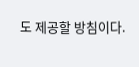도 제공할 방침이다.